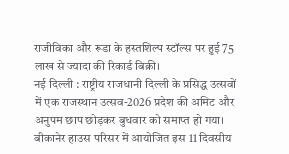राजीविका और रूडा के हस्तशिल्प स्टॉल्स पर हुई 75 लाख से ज्यादा की रिकार्ड बिक्री।
नई दिल्ली : राष्ट्रीय राजधानी दिल्ली के प्रसिद्ध उत्सवों में एक राजस्थान उत्सव-2026 प्रदेश की अमिट और अनुपम छाप छोड़कर बुधवार को समाप्त हो गया। बीकानेर हाउस परिसर में आयोजित इस 11 दिवसीय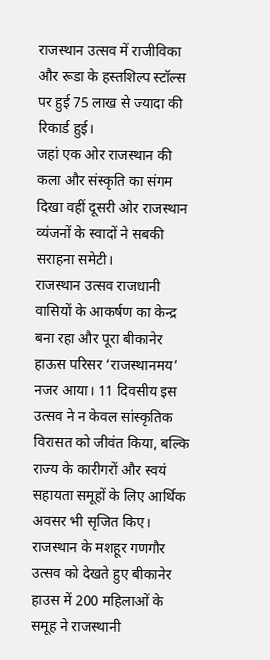राजस्थान उत्सव में राजीविका और रूडा के हस्तशिल्प स्टॉल्स पर हुई 75 लाख से ज्यादा की रिकार्ड हुई।
जहां एक ओर राजस्थान की कला और संस्कृति का संगम दिखा वहीं दूसरी ओर राजस्थान व्यंजनों के स्वादों ने सबकी सराहना समेटी।
राजस्थान उत्सव राजधानी वासियों के आकर्षण का केन्द्र बना रहा और पूरा बीकानेर हाऊस परिसर ‘राजस्थानमय’ नजर आया। 11 दिवसीय इस उत्सव ने न केवल सांस्कृतिक विरासत को जीवंत किया, बल्कि राज्य के कारीगरों और स्वयं सहायता समूहों के लिए आर्थिक अवसर भी सृजित किए।
राजस्थान के मशहूर गणगौर उत्सव को देखते हुए बीकानेर हाउस में 200 महिलाओं के समूह ने राजस्थानी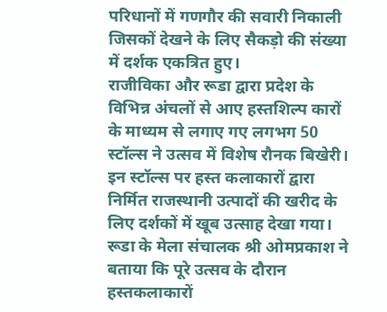परिधानों में गणगौर की सवारी निकाली जिसकों देखने के लिए सैकड़ो की संख्या में दर्शक एकत्रित हुए।
राजीविका और रूडा द्वारा प्रदेश के विभिन्न अंचलों से आए हस्तशिल्प कारों के माध्यम से लगाए गए लगभग 50 स्टॉल्स ने उत्सव में विशेष रौनक बिखेरी। इन स्टॉल्स पर हस्त कलाकारों द्वारा निर्मित राजस्थानी उत्पादों की खरीद के लिए दर्शकों में खूब उत्साह देखा गया। रूडा के मेला संचालक श्री ओमप्रकाश ने बताया कि पूरे उत्सव के दौरान हस्तकलाकारों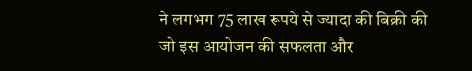ने लगभग 75 लाख रूपये से ज्यादा की बिक्री की जो इस आयोजन की सफलता और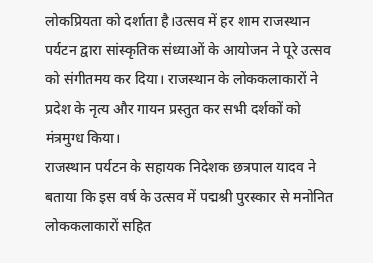लोकप्रियता को दर्शाता है।उत्सव में हर शाम राजस्थान पर्यटन द्वारा सांस्कृतिक संध्याओं के आयोजन ने पूरे उत्सव को संगीतमय कर दिया। राजस्थान के लोककलाकारों ने प्रदेश के नृत्य और गायन प्रस्तुत कर सभी दर्शकों को मंत्रमुग्ध किया।
राजस्थान पर्यटन के सहायक निदेशक छत्रपाल यादव ने बताया कि इस वर्ष के उत्सव में पद्मश्री पुरस्कार से मनोनित लोककलाकारों सहित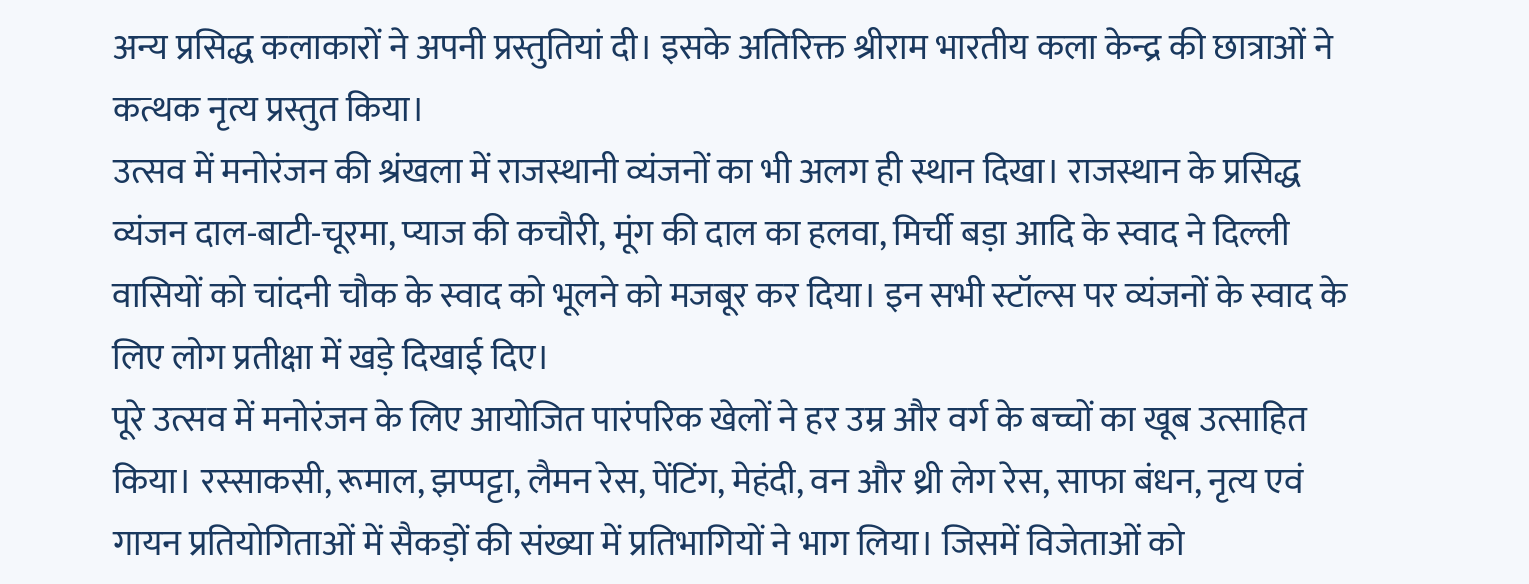अन्य प्रसिद्ध कलाकारों ने अपनी प्रस्तुतियां दी। इसके अतिरिक्त श्रीराम भारतीय कला केन्द्र की छात्राओं ने कत्थक नृत्य प्रस्तुत किया।
उत्सव में मनोरंजन की श्रंखला में राजस्थानी व्यंजनों का भी अलग ही स्थान दिखा। राजस्थान के प्रसिद्ध व्यंजन दाल-बाटी-चूरमा, प्याज की कचौरी, मूंग की दाल का हलवा, मिर्ची बड़ा आदि के स्वाद ने दिल्ली वासियों को चांदनी चौक के स्वाद को भूलने को मजबूर कर दिया। इन सभी स्टॉल्स पर व्यंजनों के स्वाद के लिए लोग प्रतीक्षा में खड़े दिखाई दिए।
पूरे उत्सव में मनोरंजन के लिए आयोजित पारंपरिक खेलों ने हर उम्र और वर्ग के बच्चों का खूब उत्साहित किया। रस्साकसी, रूमाल, झप्पट्टा, लैमन रेस, पेंटिंग, मेहंदी, वन और थ्री लेग रेस, साफा बंधन, नृत्य एवं गायन प्रतियोगिताओं में सैकड़ों की संख्या में प्रतिभागियों ने भाग लिया। जिसमें विजेताओं को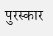पुरस्कार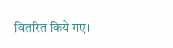वितरित किये गए।